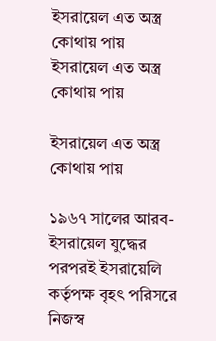ইসরায়েল এত অস্ত্র কোথায় পায়
ইসরায়েল এত অস্ত্র কোথায় পায়

ইসরায়েল এত অস্ত্র কোথায় পায়

১৯৬৭ সালের আরব-ইসরায়েল যুদ্ধের পরপরই ইসরায়েলি কর্তৃপক্ষ বৃহৎ পরিসরে নিজস্ব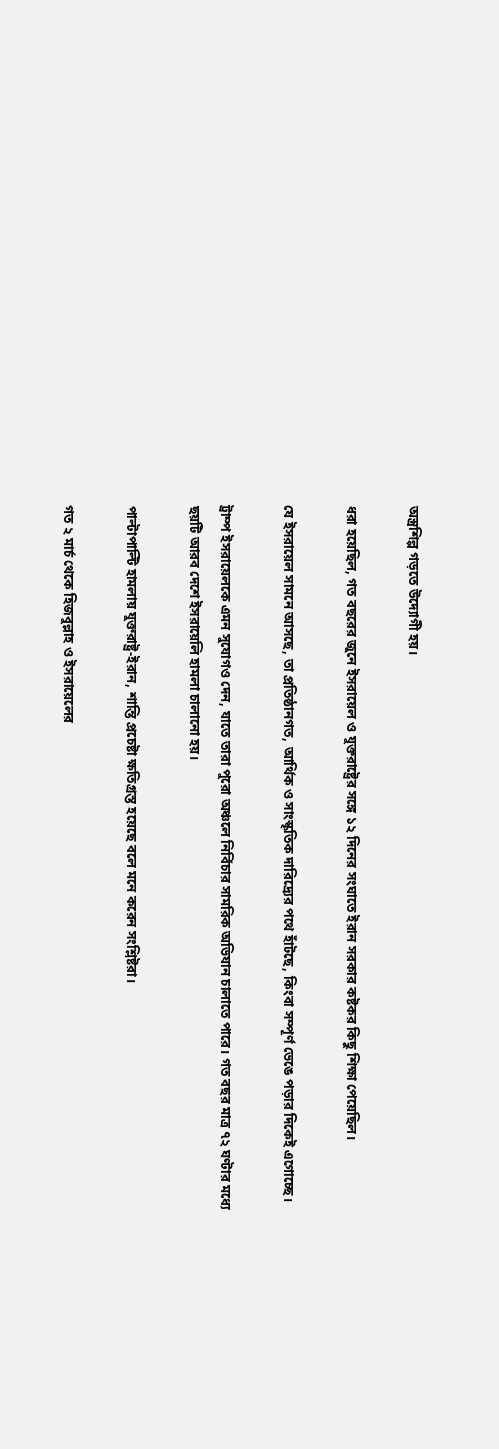অস্ত্রশিল্প গড়তে উদ্যোগী হয়।

ধরা হয়েছিল, গত বছরের জুনে ইসরায়েল ও যুক্তরাষ্ট্রের সঙ্গে ১২ দিনের সংঘাতে ইরান সরকার কষ্টকর কিছু শিক্ষা পেয়েছিল।

যে ইসরায়েল সামনে আসছে, তা প্রতিষ্ঠানগত, আর্থিক ও সাংস্কৃতিক দারিদ্র্যের পথে হাঁটছে, কিংবা সম্পূর্ণ ভেঙে পড়ার দিকেই এগোচ্ছে।

ট্রাম্প ইসরায়েলকে এমন সুযোগও দেন, যাতে তারা পুরো অঞ্চলে নির্বিচার সামরিক অভিযান চালাতে পারে। গত বছর মাত্র ৭২ ঘণ্টার মধ্যে ছয়টি আরব দেশে ইসরায়েলি হামলা চালানো হয়।

পাল্টাপাল্টি হামলায় যুক্তরাষ্ট্র-ইরান, শান্তি প্রচেষ্টা ক্ষতিগ্রস্ত হয়েছে বলে মনে করেন সংশ্লিষ্টরা।

গত ২ মার্চ থেকে হিজবুল্লাহ ও ইসরায়েলের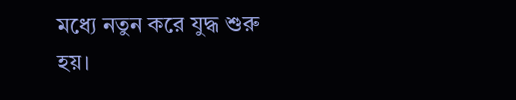মধ্যে নতুন করে যুদ্ধ শুরু হয়।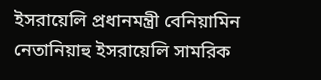ইসরায়েলি প্রধানমন্ত্রী বেনিয়ামিন নেতানিয়াহু ইসরায়েলি সামরিক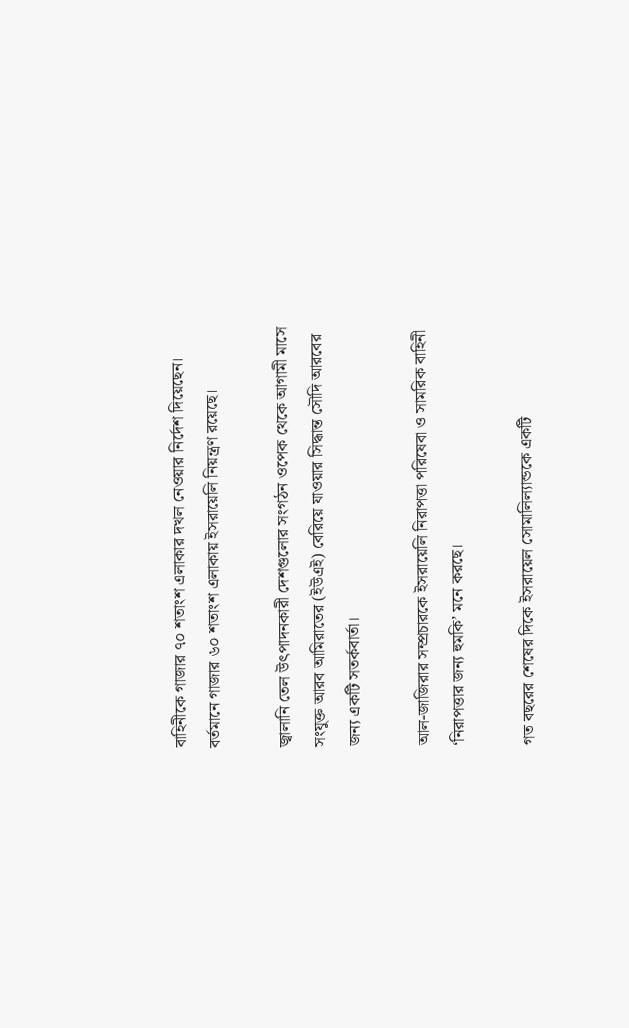বাহিনীকে গাজার ৭০ শতাংশ এলাকার দখল নেওয়ার নির্দেশ দিয়েছেন। বর্তমানে গাজার ৬০ শতাংশ এলাকায় ইসরায়েলি নিয়ন্ত্রণ রয়েছে।

জ্বালানি তেল উৎপাদনকারী দেশগুলোর সংগঠন ওপেক থেকে আগামী মাসে সংযুক্ত আরব আমিরাতের (ইউএই) বেরিয়ে যাওয়ার সিদ্ধান্ত সৌদি আরবের জন্য একটি সতর্কবার্তা।

আল-জাজিরার সম্প্রচারকে ইসরায়েলি নিরাপত্তা পরিষেবা ও সামরিক বাহিনী ‘নিরাপত্তার জন্য হুমকি’ মনে করছে।

গত বছরের শেষের দিকে ইসরায়েল সোমালিল্যান্ডকে একটি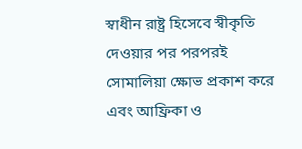স্বাধীন রাষ্ট্র হিসেবে স্বীকৃতি দেওয়ার পর পরপরই সোমালিয়া ক্ষোভ প্রকাশ করে এবং আফ্রিকা ও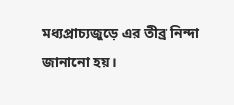মধ্যপ্রাচ্যজুড়ে এর তীব্র নিন্দা জানানো হয়।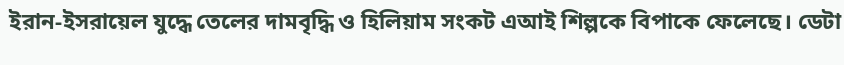ইরান-ইসরায়েল যুদ্ধে তেলের দামবৃদ্ধি ও হিলিয়াম সংকট এআই শিল্পকে বিপাকে ফেলেছে। ডেটা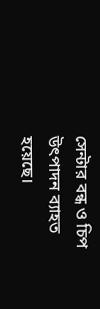সেন্টার বন্ধ ও চিপ উৎপাদন ব্যাহত হয়েছে।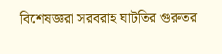বিশেষজ্ঞরা সরবরাহ ঘাটতির গুরুতর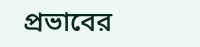প্রভাবের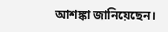আশঙ্কা জানিয়েছেন।